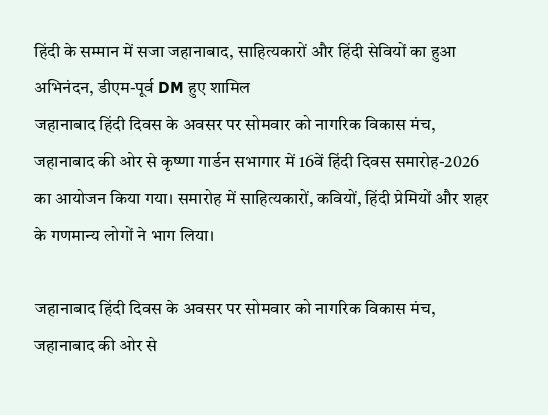हिंदी के सम्मान में सजा जहानाबाद, साहित्यकारों और हिंदी सेवियों का हुआ अभिनंदन, डीएम-पूर्व DM हुए शामिल
जहानाबाद हिंदी दिवस के अवसर पर सोमवार को नागरिक विकास मंच, जहानाबाद की ओर से कृष्णा गार्डन सभागार में 16वें हिंदी दिवस समारोह-2026 का आयोजन किया गया। समारोह में साहित्यकारों, कवियों, हिंदी प्रेमियों और शहर के गणमान्य लोगों ने भाग लिया।

जहानाबाद हिंदी दिवस के अवसर पर सोमवार को नागरिक विकास मंच, जहानाबाद की ओर से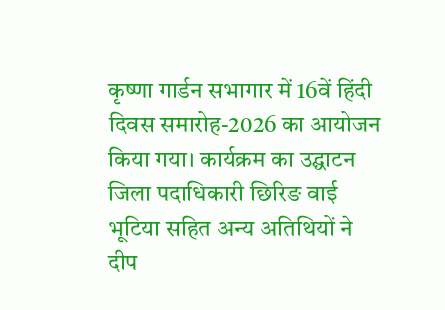कृष्णा गार्डन सभागार में 16वें हिंदी दिवस समारोह-2026 का आयोजन किया गया। कार्यक्रम का उद्घाटन जिला पदाधिकारी छिरिङ वाई भूटिया सहित अन्य अतिथियों ने दीप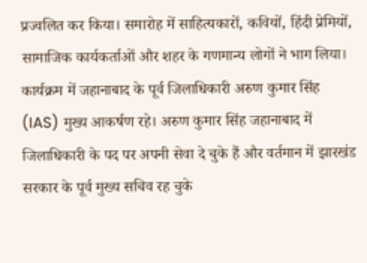प्रज्वलित कर किया। समारोह में साहित्यकारों, कवियों, हिंदी प्रेमियों, सामाजिक कार्यकर्ताओं और शहर के गणमान्य लोगों ने भाग लिया।
कार्यक्रम में जहानाबाद के पूर्व जिलाधिकारी अरुण कुमार सिंह (IAS) मुख्य आकर्षण रहे। अरुण कुमार सिंह जहानाबाद में जिलाधिकारी के पद पर अपनी सेवा दे चुके हैं और वर्तमान में झारखंड सरकार के पूर्व मुख्य सचिव रह चुके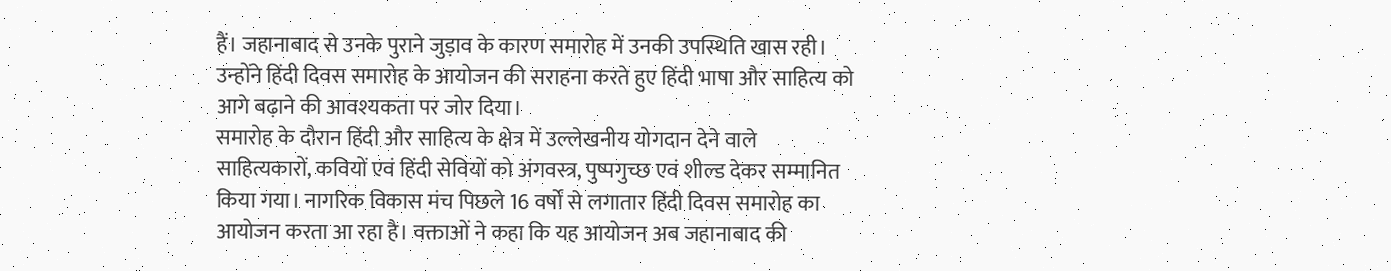हैं। जहानाबाद से उनके पुराने जुड़ाव के कारण समारोह में उनकी उपस्थिति खास रही। उन्होंने हिंदी दिवस समारोह के आयोजन की सराहना करते हुए हिंदी भाषा और साहित्य को आगे बढ़ाने की आवश्यकता पर जोर दिया।
समारोह के दौरान हिंदी और साहित्य के क्षेत्र में उल्लेखनीय योगदान देने वाले साहित्यकारों, कवियों एवं हिंदी सेवियों को अंगवस्त्र, पुष्पगुच्छ एवं शील्ड देकर सम्मानित किया गया। नागरिक विकास मंच पिछले 16 वर्षों से लगातार हिंदी दिवस समारोह का आयोजन करता आ रहा है। वक्ताओं ने कहा कि यह आयोजन अब जहानाबाद की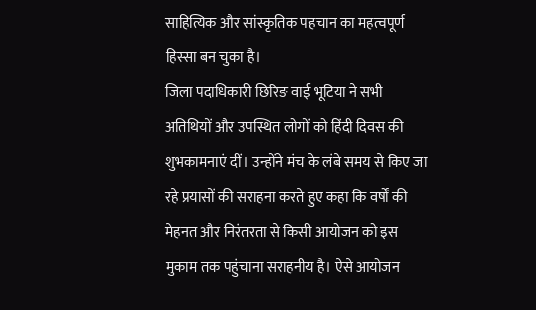साहित्यिक और सांस्कृतिक पहचान का महत्वपूर्ण हिस्सा बन चुका है।
जिला पदाधिकारी छिरिङ वाई भूटिया ने सभी अतिथियों और उपस्थित लोगों को हिंदी दिवस की शुभकामनाएं दीं। उन्होंने मंच के लंबे समय से किए जा रहे प्रयासों की सराहना करते हुए कहा कि वर्षों की मेहनत और निरंतरता से किसी आयोजन को इस मुकाम तक पहुंचाना सराहनीय है। ऐसे आयोजन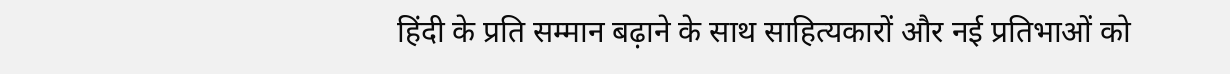हिंदी के प्रति सम्मान बढ़ाने के साथ साहित्यकारों और नई प्रतिभाओं को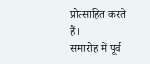प्रोत्साहित करते हैं।
समारोह में पूर्व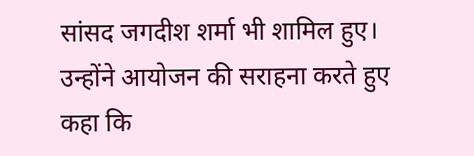सांसद जगदीश शर्मा भी शामिल हुए। उन्होंने आयोजन की सराहना करते हुए कहा कि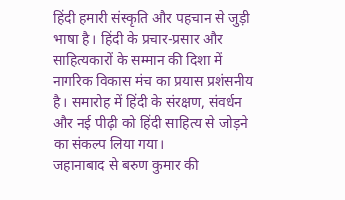हिंदी हमारी संस्कृति और पहचान से जुड़ी भाषा है। हिंदी के प्रचार-प्रसार और साहित्यकारों के सम्मान की दिशा में नागरिक विकास मंच का प्रयास प्रशंसनीय है। समारोह में हिंदी के संरक्षण, संवर्धन और नई पीढ़ी को हिंदी साहित्य से जोड़ने का संकल्प लिया गया।
जहानाबाद से बरुण कुमार की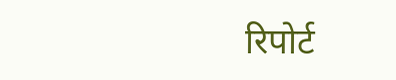रिपोर्ट